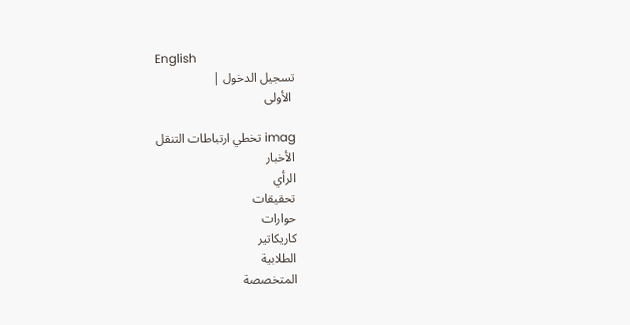English
تسجيل الدخول |
 الأولى

imag تخطي ارتباطات التنقل
الأخبار
الرأي
تحقيقات
حوارات
كاريكاتير
الطلابية
المتخصصة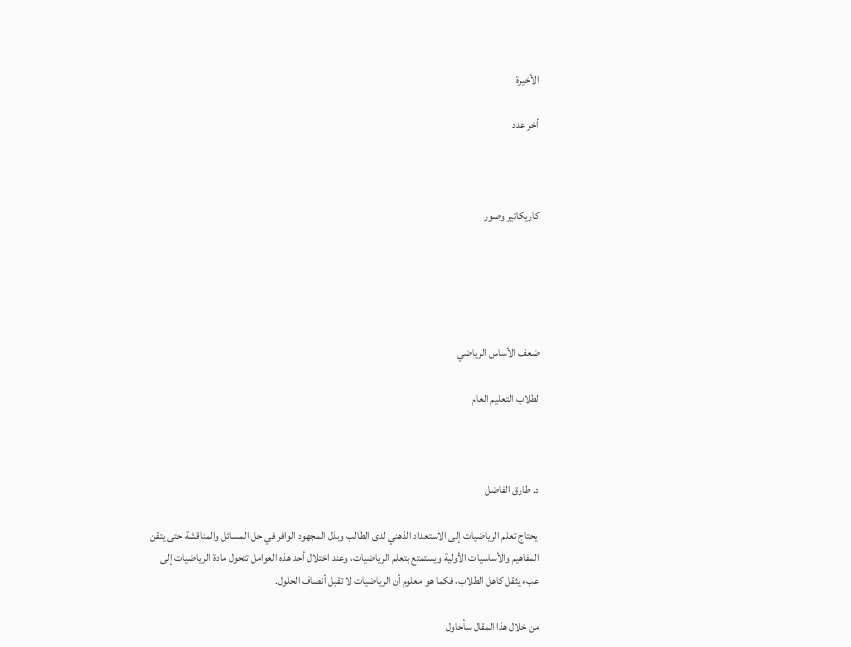الأخيرة

أخر عدد



كاريكاتير وصور





ضعف الأساس الرياضي

لطلاب التعليم العام



د. طارق الفاضل

 يحتاج تعلم الرياضيات إلى الاستعداد الذهني لدى الطالب وبذل المجهود الوافر في حل المسائل والمناقشة حتى يتقن المفاهيم والأساسيات الأولية ويستمتع بتعلم الرياضيات، وعند اختلال أحد هذه العوامل تتحول مادة الرياضيات إلى عبء يثقل كاهل الطلاب، فكما هو معلوم أن الرياضيات لا تقبل أنصاف الحلول.

من خلال هذا المقال سأحاول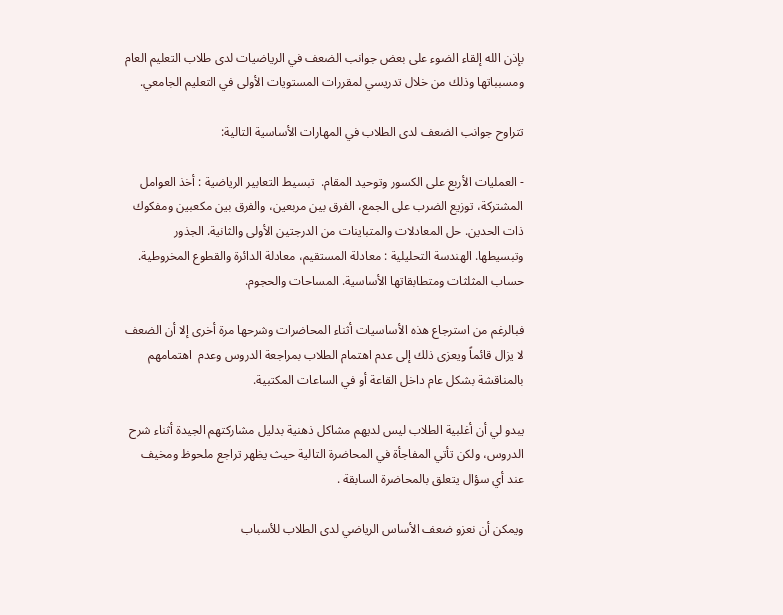بإذن الله إلقاء الضوء على بعض جوانب الضعف في الرياضيات لدى طلاب التعليم العام ومسبباتها وذلك من خلال تدريسي لمقررات المستويات الأولى في التعليم الجامعي.

تتراوح جوانب الضعف لدى الطلاب في المهارات الأساسية التالية:

- العمليات الأربع على الكسور وتوحيد المقام.  تبسيط التعابير الرياضية : أخذ العوامل المشتركة، توزيع الضرب على الجمع، الفرق بين مربعين، والفرق بين مكعبين ومفكوك ذات الحدين. حل المعادلات والمتباينات من الدرجتين الأولى والثانية. الجذور وتبسيطها. الهندسة التحليلية : معادلة المستقيم، معادلة الدائرة والقطوع المخروطية. حساب المثلثات ومتطابقاتها الأساسية. المساحات والحجوم.

فبالرغم من استرجاع هذه الأساسيات أثناء المحاضرات وشرحها مرة أخرى إلا أن الضعف لا يزال قائماً ويعزى ذلك إلى عدم اهتمام الطلاب بمراجعة الدروس وعدم  اهتمامهم بالمناقشة بشكل عام داخل القاعة أو في الساعات المكتبية.

يبدو لي أن أغلبية الطلاب ليس لديهم مشاكل ذهنية بدليل مشاركتهم الجيدة أثناء شرح الدروس، ولكن تأتي المفاجأة في المحاضرة التالية حيث يظهر تراجع ملحوظ ومخيف عند أي سؤال يتعلق بالمحاضرة السابقة .

ويمكن أن نعزو ضعف الأساس الرياضي لدى الطلاب للأسباب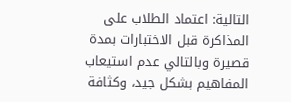التالية: اعتماد الطلاب على المذاكرة قبل الاختبارات بمدة قصيرة وبالتالي عدم استيعاب المفاهيم بشكل جيد، وكثافة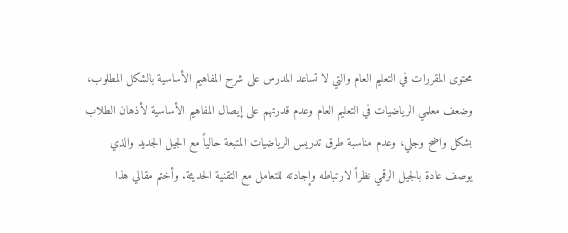محتوى المقررات في التعليم العام والتي لا تساعد المدرس على شرح المفاهيم الأساسية بالشكل المطلوب، وضعف معلمي الرياضيات في التعليم العام وعدم قدرتهم على إيصال المفاهيم الأساسية لأذهان الطلاب بشكل واضح وجلي، وعدم مناسبة طرق تدريس الرياضيات المتبعة حالياً مع الجيل الجديد والذي يوصف عادة بالجيل الرقمي نظراً لارتباطه وإجادته للتعامل مع التقنية الحديثة. وأختم مقالي هذا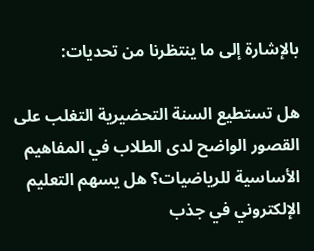بالإشارة إلى ما ينتظرنا من تحديات:

هل تستطيع السنة التحضيرية التغلب على القصور الواضح لدى الطلاب في المفاهيم الأساسية للرياضيات؟ هل يسهم التعليم الإلكتروني في جذب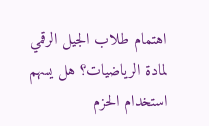اهتمام طلاب الجيل الرقمي لمادة الرياضيات؟ هل يسهم استخدام الحزم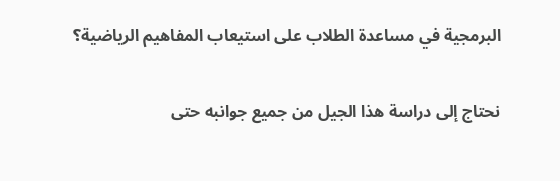البرمجية في مساعدة الطلاب على استيعاب المفاهيم الرياضية؟

نحتاج إلى دراسة هذا الجيل من جميع جوانبه حتى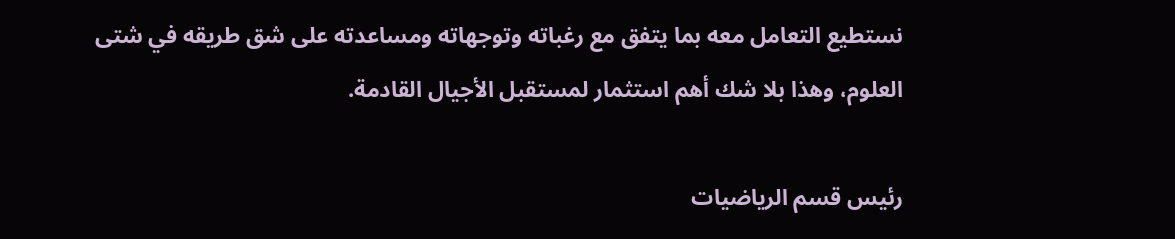نستطيع التعامل معه بما يتفق مع رغباته وتوجهاته ومساعدته على شق طريقه في شتى العلوم، وهذا بلا شك أهم استثمار لمستقبل الأجيال القادمة.

رئيس قسم الرياضيات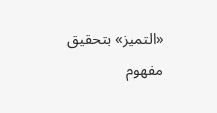«التميز» بتحقيق مفهوم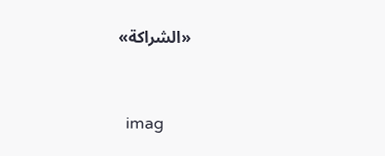«الشراكة»



  imag